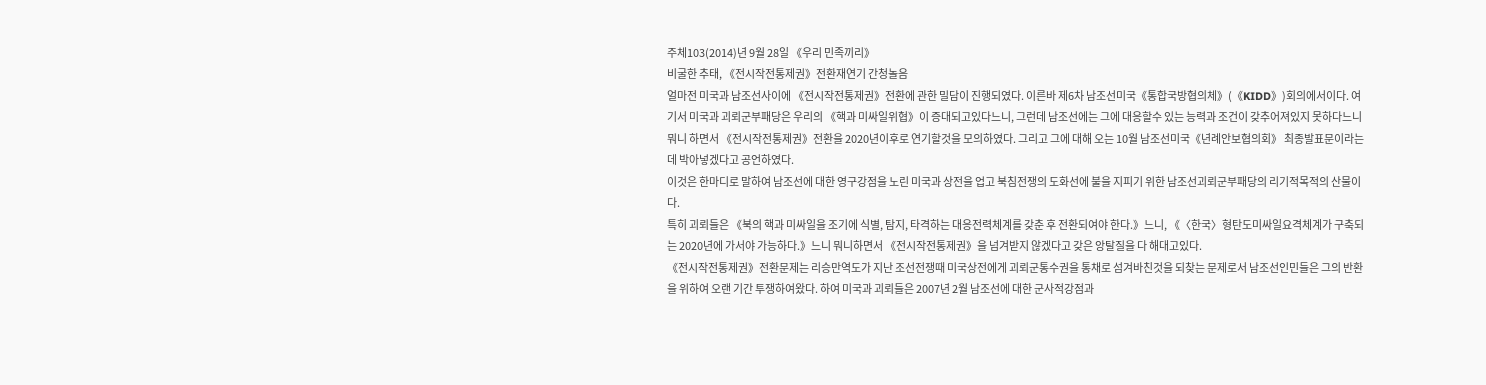주체103(2014)년 9월 28일 《우리 민족끼리》
비굴한 추태, 《전시작전통제권》전환재연기 간청놀음
얼마전 미국과 남조선사이에 《전시작전통제권》전환에 관한 밀담이 진행되였다. 이른바 제6차 남조선미국《통합국방협의체》(《KIDD》)회의에서이다. 여기서 미국과 괴뢰군부패당은 우리의 《핵과 미싸일위협》이 증대되고있다느니, 그런데 남조선에는 그에 대응할수 있는 능력과 조건이 갖추어져있지 못하다느니 뭐니 하면서 《전시작전통제권》전환을 2020년이후로 연기할것을 모의하였다. 그리고 그에 대해 오는 10월 남조선미국《년례안보협의회》 최종발표문이라는데 박아넣겠다고 공언하였다.
이것은 한마디로 말하여 남조선에 대한 영구강점을 노린 미국과 상전을 업고 북침전쟁의 도화선에 불을 지피기 위한 남조선괴뢰군부패당의 리기적목적의 산물이다.
특히 괴뢰들은 《북의 핵과 미싸일을 조기에 식별, 탐지, 타격하는 대응전력체계를 갖춘 후 전환되여야 한다.》느니, 《〈한국〉형탄도미싸일요격체계가 구축되는 2020년에 가서야 가능하다.》느니 뭐니하면서 《전시작전통제권》을 넘겨받지 않겠다고 갖은 앙탈질을 다 해대고있다.
《전시작전통제권》전환문제는 리승만역도가 지난 조선전쟁때 미국상전에게 괴뢰군통수권을 통채로 섬겨바친것을 되찾는 문제로서 남조선인민들은 그의 반환을 위하여 오랜 기간 투쟁하여왔다. 하여 미국과 괴뢰들은 2007년 2월 남조선에 대한 군사적강점과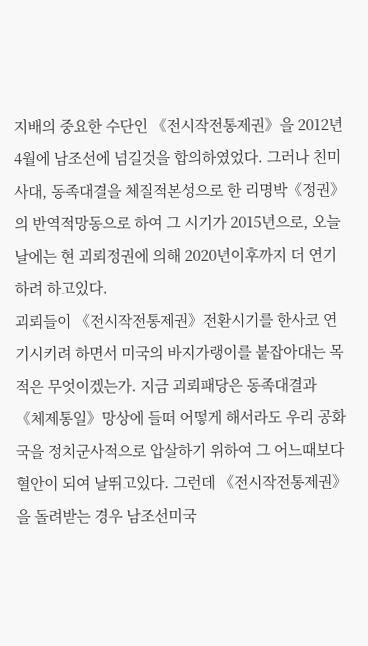지배의 중요한 수단인 《전시작전통제권》을 2012년 4월에 남조선에 넘길것을 합의하였었다. 그러나 친미사대, 동족대결을 체질적본성으로 한 리명박《정권》의 반역적망동으로 하여 그 시기가 2015년으로, 오늘날에는 현 괴뢰정권에 의해 2020년이후까지 더 연기하려 하고있다.
괴뢰들이 《전시작전통제권》전환시기를 한사코 연기시키려 하면서 미국의 바지가랭이를 붙잡아대는 목적은 무엇이겠는가. 지금 괴뢰패당은 동족대결과 《체제통일》망상에 들떠 어떻게 해서라도 우리 공화국을 정치군사적으로 압살하기 위하여 그 어느때보다 혈안이 되여 날뛰고있다. 그런데 《전시작전통제권》을 돌려받는 경우 남조선미국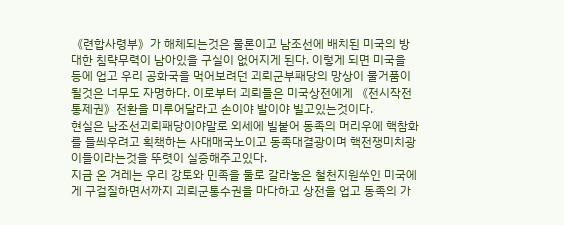《련합사령부》가 해체되는것은 물론이고 남조선에 배치된 미국의 방대한 침략무력이 남아있을 구실이 없어지게 된다. 이렇게 되면 미국을 등에 업고 우리 공화국을 먹어보려던 괴뢰군부패당의 망상이 물거품이 될것은 너무도 자명하다. 이로부터 괴뢰들은 미국상전에게 《전시작전통제권》전환을 미루어달라고 손이야 발이야 빌고있는것이다.
현실은 남조선괴뢰패당이야말로 외세에 빌붙어 동족의 머리우에 핵참화를 들씌우려고 획책하는 사대매국노이고 동족대결광이며 핵전쟁미치광이들이라는것을 뚜렷이 실증해주고있다.
지금 온 겨레는 우리 강토와 민족을 둘로 갈라놓은 철천지원쑤인 미국에게 구걸질하면서까지 괴뢰군통수권을 마다하고 상전을 업고 동족의 가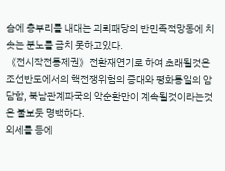슴에 총부리를 내대는 괴뢰패당의 반민족적망동에 치솟는 분노를 금치 못하고있다.
《전시작전통제권》전환재연기로 하여 초래될것은 조선반도에서의 핵전쟁위험의 증대와 평화통일의 암담함, 북남관계파국의 악순환만이 계속될것이라는것은 불보듯 명백하다.
외세를 등에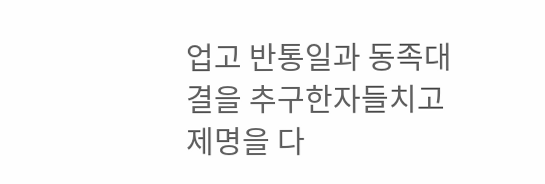업고 반통일과 동족대결을 추구한자들치고 제명을 다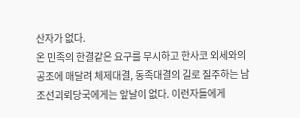산자가 없다.
온 민족의 한결같은 요구를 무시하고 한사코 외세와의 공조에 매달려 체제대결, 동족대결의 길로 질주하는 남조선괴뢰당국에게는 앞날이 없다. 이런자들에게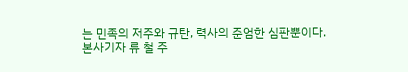는 민족의 저주와 규탄, 력사의 준엄한 심판뿐이다.
본사기자 류 철 주